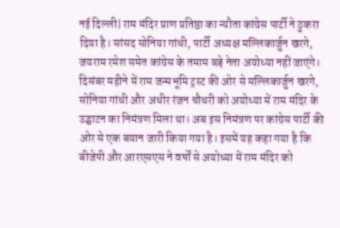नई दिल्ली| राम मंदिर प्राण प्रतिष्ठा का न्यौता कांग्रेस पार्टी ने ठुकरा दिया है। सांसद सोनिया गांधी, पार्टी अध्यक्ष मल्लिकार्जुन खरगे, जयराम रमेश समेत कांग्रेस के तमाम बड़े नेता अयोध्या नहीं जाएंगे। दिसंबर महीने में राम जन्मभूमि ट्रस्ट की ओर से मल्लिकार्जुन खरगे, सोनिया गांधी और अधीर रंजन चौधरी को अयोध्या में राम मंदिर के उद्घाटन का निमंत्रण मिला था। अब इस निमंत्रण पर कांग्रेस पार्टी की ओर से एक बयान जारी किया गया है। इसमें यह कहा गया है कि बीजेपी और आरएसएस ने वर्षों से अयोध्या में राम मंदिर को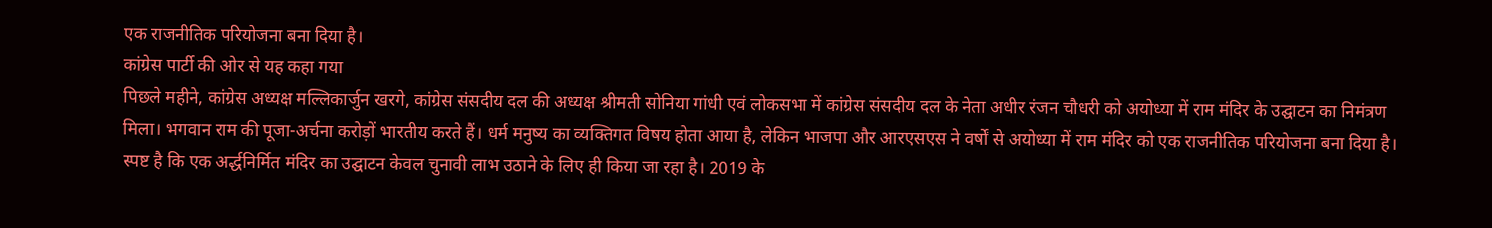एक राजनीतिक परियोजना बना दिया है।
कांग्रेस पार्टी की ओर से यह कहा गया
पिछले महीने, कांग्रेस अध्यक्ष मल्लिकार्जुन खरगे, कांग्रेस संसदीय दल की अध्यक्ष श्रीमती सोनिया गांधी एवं लोकसभा में कांग्रेस संसदीय दल के नेता अधीर रंजन चौधरी को अयोध्या में राम मंदिर के उद्घाटन का निमंत्रण मिला। भगवान राम की पूजा-अर्चना करोड़ों भारतीय करते हैं। धर्म मनुष्य का व्यक्तिगत विषय होता आया है, लेकिन भाजपा और आरएसएस ने वर्षों से अयोध्या में राम मंदिर को एक राजनीतिक परियोजना बना दिया है। स्पष्ट है कि एक अर्द्धनिर्मित मंदिर का उद्घाटन केवल चुनावी लाभ उठाने के लिए ही किया जा रहा है। 2019 के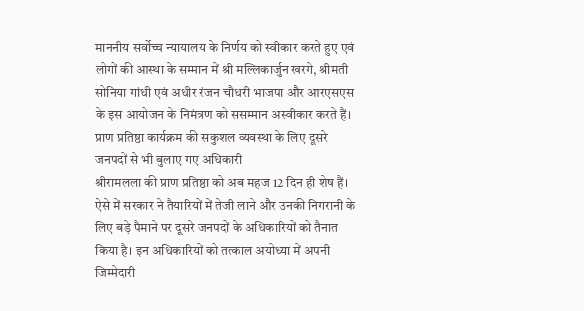माननीय सर्वोच्च न्यायालय के निर्णय को स्वीकार करते हुए एवं लोगों की आस्था के सम्मान में श्री मल्लिकार्जुन खरगे, श्रीमती सोनिया गांधी एवं अधीर रंजन चौधरी भाजपा और आरएसएस के इस आयोजन के निमंत्रण को ससम्मान अस्वीकार करते हैं।
प्राण प्रतिष्ठा कार्यक्रम की सकुशल व्यवस्था के लिए दूसरे जनपदों से भी बुलाए गए अधिकारी
श्रीरामलला की प्राण प्रतिष्ठा को अब महज 12 दिन ही शेष हैं। ऐसे में सरकार ने तैयारियों में तेजी लाने और उनकी निगरानी के लिए बड़े पैमाने पर दूसरे जनपदों के अधिकारियों को तैनात किया है। इन अधिकारियों को तत्काल अयोध्या में अपनी जिम्मेदारी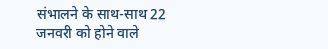संभालने के साथ-साथ 22 जनवरी को होने वाले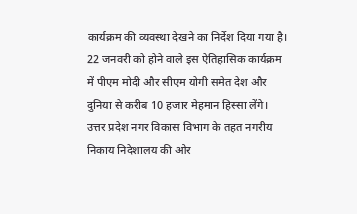कार्यक्रम की व्यवस्था देखने का निर्देश दिया गया है। 22 जनवरी को होने वाले इस ऐतिहासिक कार्यक्रम में पीएम मोदी और सीएम योगी समेत देश और दुनिया से करीब 10 हजार मेहमान हिस्सा लेंगे।
उत्तर प्रदेश नगर विकास विभाग के तहत नगरीय निकाय निदेशालय की ओर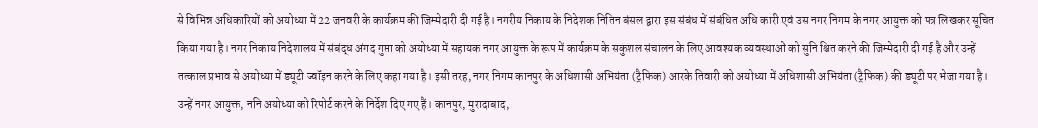से विभिन्न अधिकारियों को अयोध्या में 22 जनवरी के कार्यक्रम की जिम्मेदारी दी गई है। नगरीय निकाय के निदेशक नितिन बंसल द्वारा इस संबंध में संबंधित अधि कारी एवं उस नगर निगम के नगर आयुक्त को पत्र लिखकर सूचित किया गया है। नगर निकाय निदेशालय में संबंद्ध अंगद गुप्ता को अयोध्या में सहायक नगर आयुक्त के रूप में कार्यक्रम के सकुशल संचालन के लिए आवश्यक व्यवस्थाओं को सुनि श्चित करने की जिम्मेदारी दी गई है और उन्हें तत्काल प्रभाव से अयोध्या में ड्यूटी ज्वॉइन करने के लिए कहा गया है। इसी तरह, नगर निगम कानपुर के अधिशासी अभियंता (ट्रैफिक) आरके तिवारी को अयोध्या में अधिशासी अभियंता (ट्रैफिक) की ड्यूटी पर भेजा गया है। उन्हें नगर आयुक्त, ननि अयोध्या को रिपोर्ट करने के निर्देश दिए गए हैं। कानपुर, मुरादाबाद,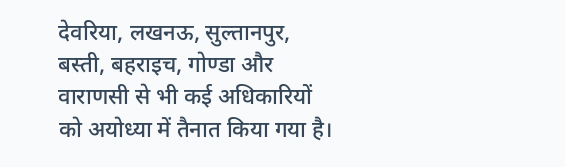देवरिया, लखनऊ, सुल्तानपुर, बस्ती, बहराइच, गोण्डा और वाराणसी से भी कई अधिकारियों को अयोध्या में तैनात किया गया है।